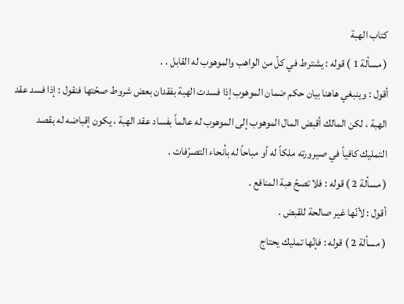كتاب الهبة
( مسألة 1 ) قوله : يشترط في كلّ من الواهب والموهوب له القابل . .
أقول : وينبغي هاهنا بيان حكم ضمان الموهوب إذا فسدت الهبة بفقدان بعض شروط صحّتها فنقول : إذا فسد عقد الهبة ، لكن المالك أقبض المال الموهوب إلى الموهوب له عالماً بفساد عقد الهبة ، يكون إقباضه له بقصد التمليك كافياً في صيرورته ملكاً له أو مباحاً له بأنحاء التصرّفات .
( مسألة 2 ) قوله : فلا تصحّ هبة المنافع .
أقول : لأنّها غير صالحة للقبض .
( مسألة 2 ) قوله : فإنّها تمليك يحتاج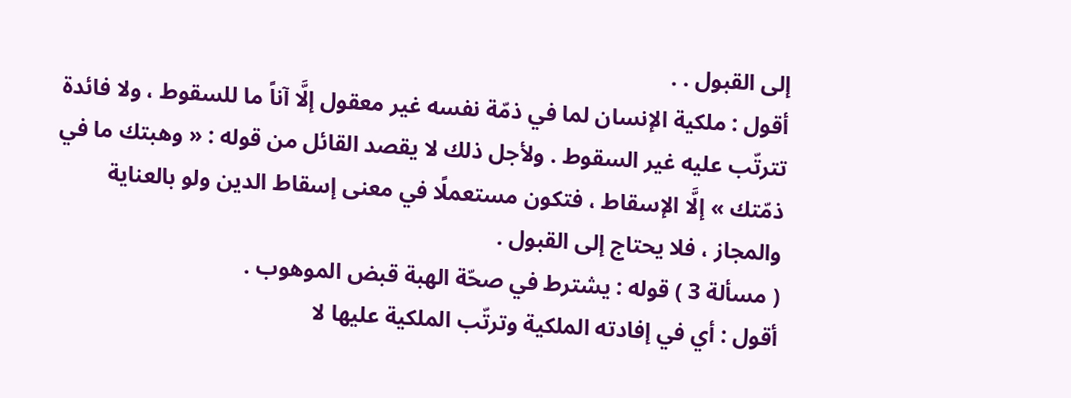إلى القبول . .
أقول : ملكية الإنسان لما في ذمّة نفسه غير معقول إلَّا آناً ما للسقوط ، ولا فائدة تترتّب عليه غير السقوط . ولأجل ذلك لا يقصد القائل من قوله : « وهبتك ما في ذمّتك » إلَّا الإسقاط ، فتكون مستعملًا في معنى إسقاط الدين ولو بالعناية والمجاز ، فلا يحتاج إلى القبول .
( مسألة 3 ) قوله : يشترط في صحّة الهبة قبض الموهوب .
أقول : أي في إفادته الملكية وترتّب الملكية عليها لا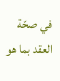في صحّة العقد بما هو